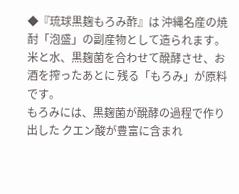◆『琉球黒麹もろみ酢』は 沖縄名産の焼酎「泡盛」の副産物として造られます。
米と水、黒麹菌を合わせて醗酵させ、お酒を搾ったあとに 残る「もろみ」が原料です。
もろみには、黒麹菌が醗酵の過程で作り出した クエン酸が豊富に含まれ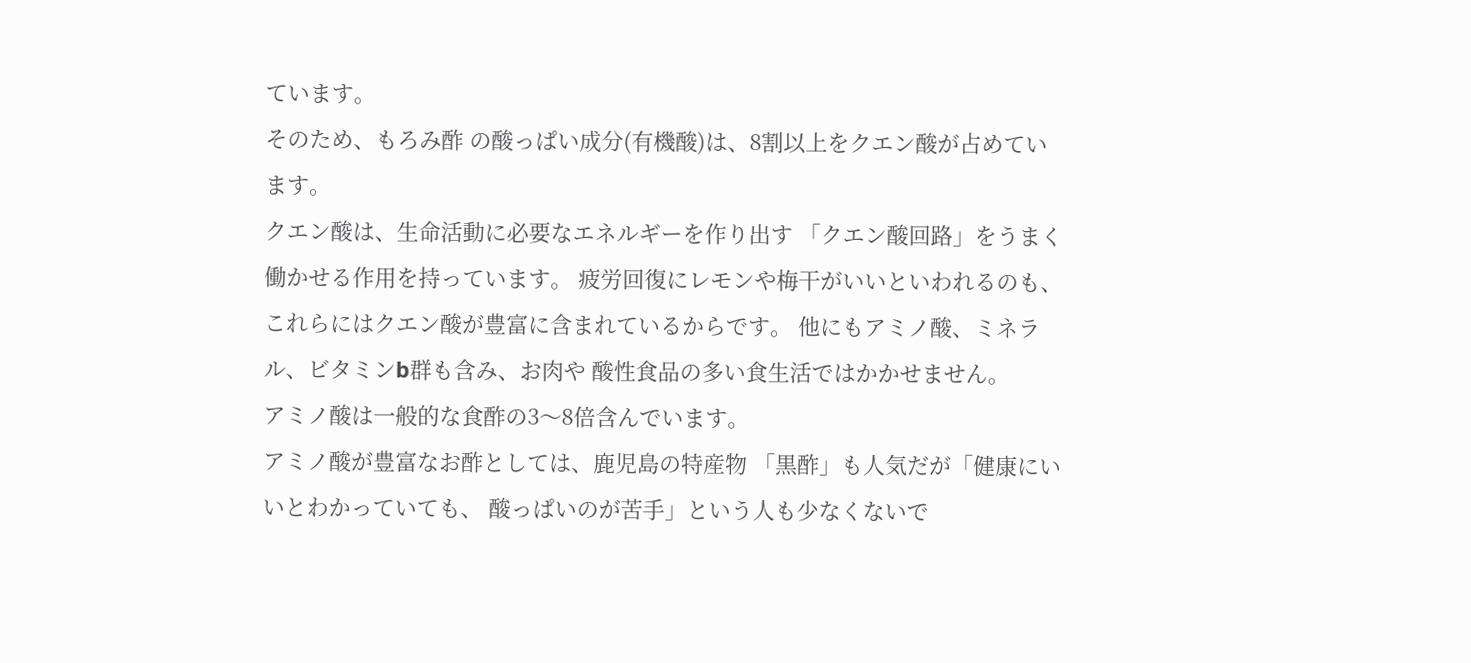ています。
そのため、もろみ酢 の酸っぱい成分(有機酸)は、8割以上をクエン酸が占めています。
クエン酸は、生命活動に必要なエネルギーを作り出す 「クエン酸回路」をうまく働かせる作用を持っています。 疲労回復にレモンや梅干がいいといわれるのも、 これらにはクエン酸が豊富に含まれているからです。 他にもアミノ酸、ミネラル、ビタミンb群も含み、お肉や 酸性食品の多い食生活ではかかせません。
アミノ酸は一般的な食酢の3〜8倍含んでいます。
アミノ酸が豊富なお酢としては、鹿児島の特産物 「黒酢」も人気だが「健康にいいとわかっていても、 酸っぱいのが苦手」という人も少なくないで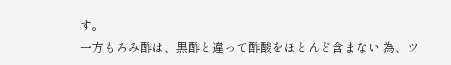す。
一方もろみ酢は、黒酢と違って酢酸をほとんど含まない 為、ツ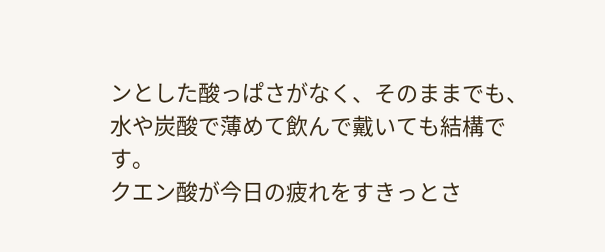ンとした酸っぱさがなく、そのままでも、 水や炭酸で薄めて飲んで戴いても結構です。
クエン酸が今日の疲れをすきっとさ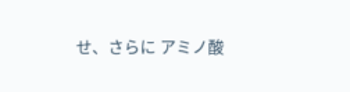せ、さらに アミノ酸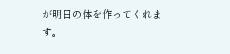が明日の体を作ってくれます。